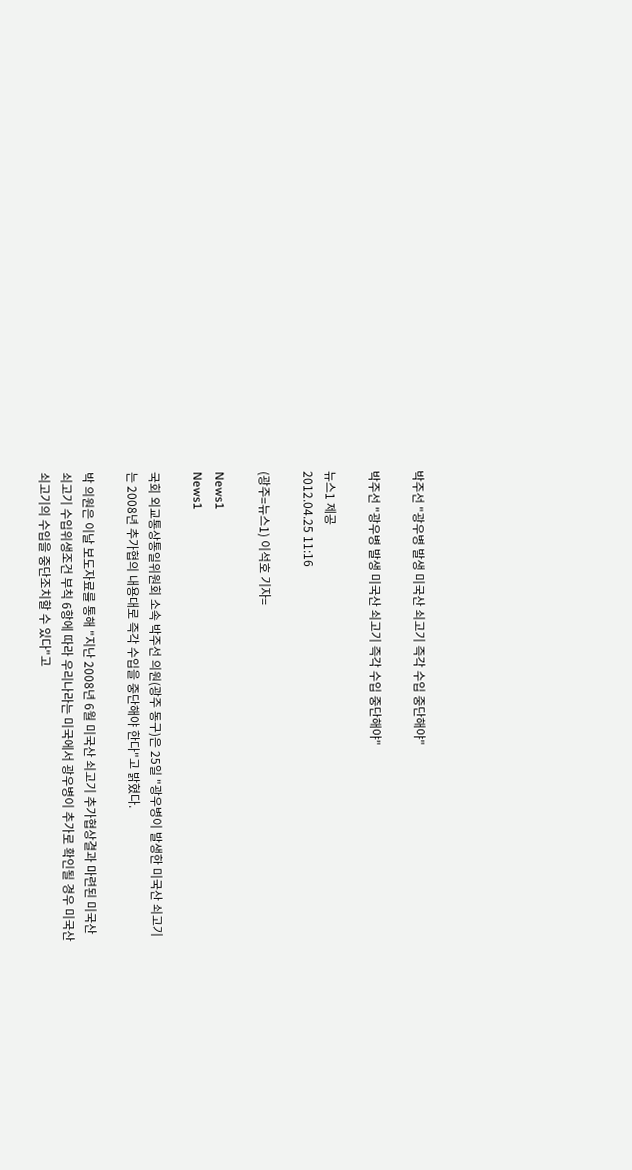박주선 "광우병 발생 미국산 쇠고기 즉각 수입 중단해야"

박주선 "광우병 발생 미국산 쇠고기 즉각 수입 중단해야"

뉴스1 제공
2012.04.25 11:16

(광주=뉴스1) 이석호 기자=

News1
News1

국회 외교통상통일위원회 소속 박주선 의원(광주 동구)은 25일 "광우병이 발생한 미국산 쇠고기는 2008년 추가협의 내용대로 즉각 수입을 중단해야 한다"고 밝혔다.

박 의원은 이날 보도자료를 통해 "지난 2008년 6월 미국산 쇠고기 추가협상결과 마련된 미국산쇠고기 수입위생조건 부칙 6항에 따라 우리나라는 미국에서 광우병이 추가로 확인될 경우 미국산 쇠고기의 수입을 중단조치할 수 있다"고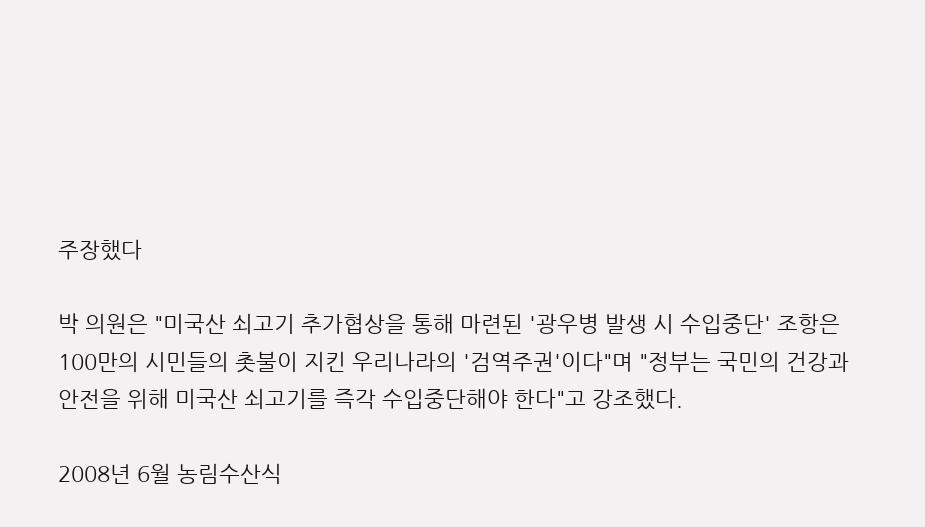주장했다

박 의원은 "미국산 쇠고기 추가협상을 통해 마련된 '광우병 발생 시 수입중단' 조항은 100만의 시민들의 촛불이 지킨 우리나라의 '검역주권'이다"며 "정부는 국민의 건강과 안전을 위해 미국산 쇠고기를 즉각 수입중단해야 한다"고 강조했다.

2008년 6월 농림수산식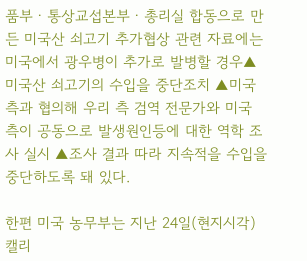품부ㆍ통상교섭본부ㆍ총리실 합동으로 만든 미국산 쇠고기 추가협상 관련 자료에는 미국에서 광우병이 추가로 발병할 경우▲미국산 쇠고기의 수입을 중단조치 ▲미국 측과 협의해 우리 측 검역 전문가와 미국 측이 공동으로 발생원인등에 대한 역학 조사 실시 ▲조사 결과 따라 지속적을 수입을 중단하도록 돼 있다.

한편 미국 농무부는 지난 24일(현지시각) 캘리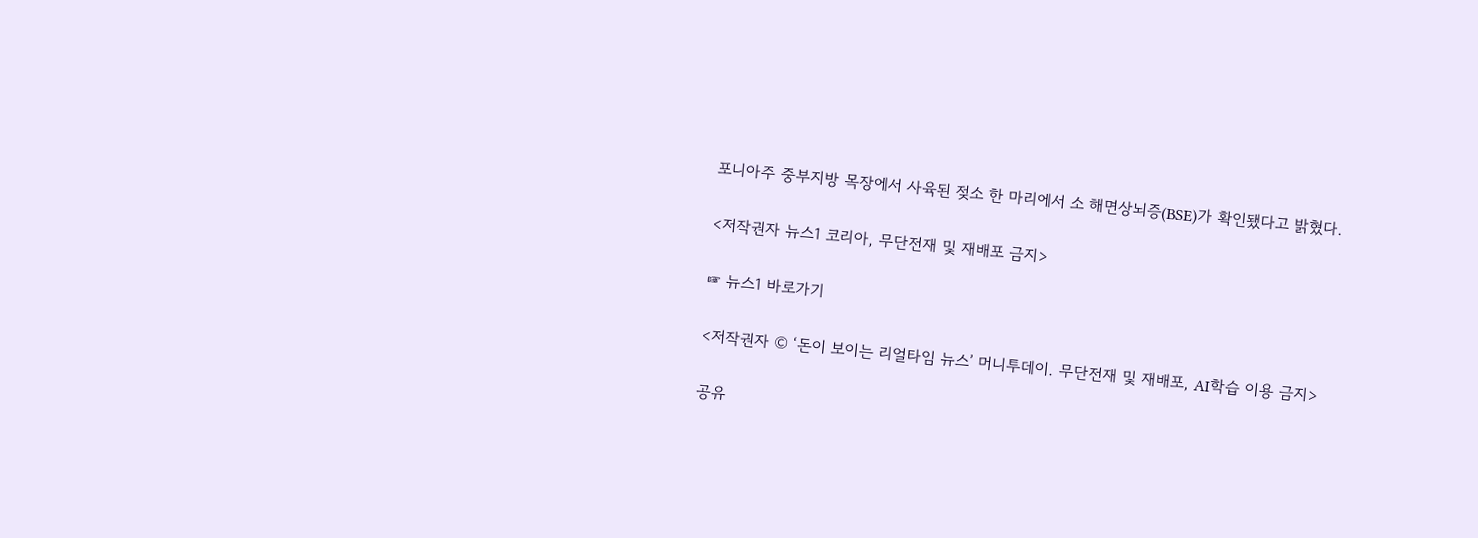포니아주 중부지방 목장에서 사육된 젖소 한 마리에서 소 해면상뇌증(BSE)가 확인됐다고 밝혔다.

<저작권자 뉴스1 코리아, 무단전재 및 재배포 금지>

☞ 뉴스1 바로가기

<저작권자 © ‘돈이 보이는 리얼타임 뉴스’ 머니투데이. 무단전재 및 재배포, AI학습 이용 금지>

공유